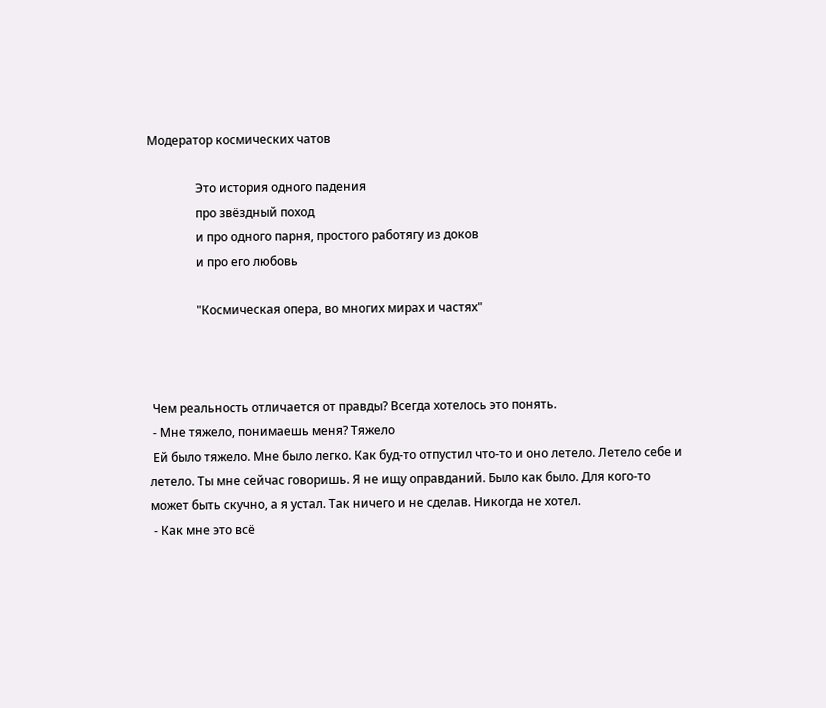Модератор космических чатов

                Это история одного падения
                про звёздный поход
                и про одного парня, простого работягу из доков
                и про его любовь

                "Космическая опера, во многих мирах и частях"



 Чем реальность отличается от правды? Всегда хотелось это понять.
 - Мне тяжело, понимаешь меня? Тяжело
 Ей было тяжело. Мне было легко. Как буд-то отпустил что-то и оно летело. Летело себе и летело. Ты мне сейчас говоришь. Я не ищу оправданий. Было как было. Для кого-то может быть скучно, а я устал. Так ничего и не сделав. Никогда не хотел.
 - Как мне это всё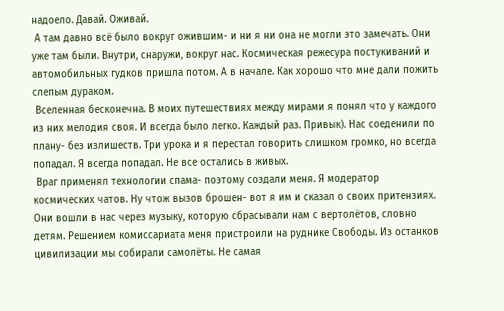надоело. Давай. Оживай.
 А там давно всё было вокруг ожившим- и ни я ни она не могли это замечать. Они уже там были. Внутри, снаружи, вокруг нас. Космическая режесура постукиваний и автомобильных гудков пришла потом. А в начале. Как хорошо что мне дали пожить слепым дураком.
 Вселенная бесконечна. В моих путешествиях между мирами я понял что у каждого из них мелодия своя. И всегда было легко. Каждый раз. Привык). Нас соеденили по плану- без излишеств. Три урока и я перестал говорить слишком громко, но всегда попадал. Я всегда попадал. Не все остались в живых.
 Враг применял технологии спама- поэтому создали меня. Я модератор космических чатов. Ну чтож вызов брошен- вот я им и сказал о своих притензиях. Они вошли в нас через музыку, которую сбрасывали нам с вертолётов, словно детям. Решением комиссариата меня пристроили на руднике Свободы. Из останков цивилизации мы собирали самолёты. Не самая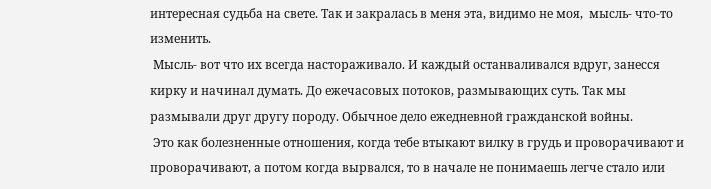интересная судьба на свете. Так и закралась в меня эта, видимо не моя,  мысль- что-то изменить.
 Мысль- вот что их всегда настораживало. И каждый останваливался вдруг, занесся кирку и начинал думать. До ежечасовых потоков, размывающих суть. Так мы размывали друг другу породу. Обычное дело ежедневной гражданской войны.
 Это как болезненные отношения, когда тебе втыкают вилку в грудь и проворачивают и проворачивают, а потом когда вырвался, то в начале не понимаешь легче стало или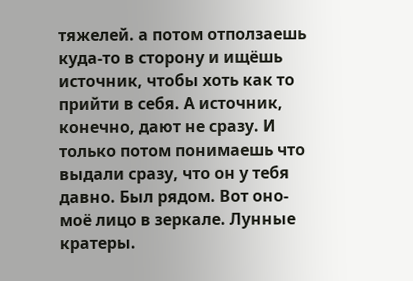тяжелей. а потом отползаешь куда-то в сторону и ищёшь источник, чтобы хоть как то прийти в себя. А источник, конечно, дают не сразу. И только потом понимаешь что выдали сразу, что он у тебя давно. Был рядом. Вот оно- моё лицо в зеркале. Лунные кратеры.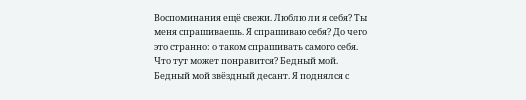Воспоминания ещё свежи. Люблю ли я себя? Ты меня спрашиваешь. Я спрашиваю себя? До чего это странно: о таком спрашивать самого себя. Что тут может понравится? Бедный мой. Бедный мой звёздный десант. Я поднялся с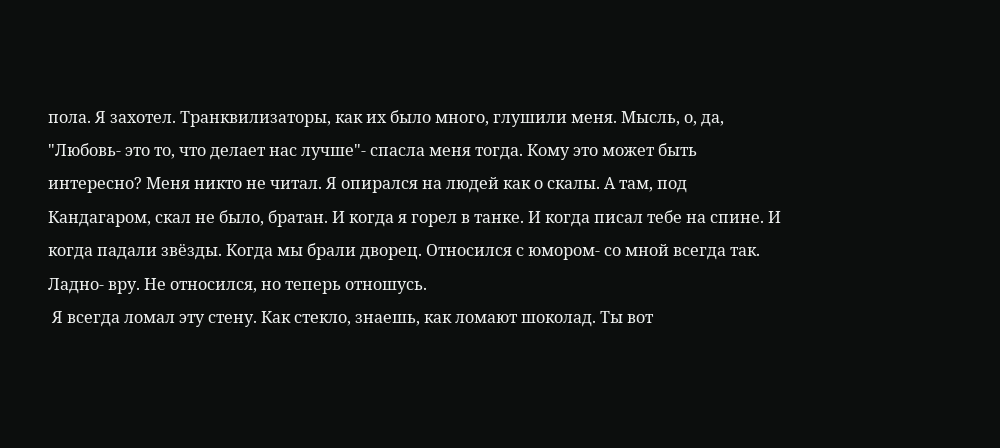пола. Я захотел. Транквилизаторы, как их было много, глушили меня. Мысль, о, да, "Любовь- это то, что делает нас лучше"- спасла меня тогда. Кому это может быть интересно? Меня никто не читал. Я опирался на людей как о скалы. А там, под Кандагаром, скал не было, братан. И когда я горел в танке. И когда писал тебе на спине. И когда падали звёзды. Когда мы брали дворец. Относился с юмором- со мной всегда так. Ладно- вру. Не относился, но теперь отношусь.
 Я всегда ломал эту стену. Как стекло, знаешь, как ломают шоколад. Ты вот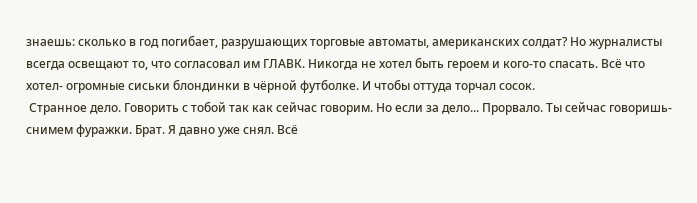знаешь: сколько в год погибает, разрушающих торговые автоматы, американских солдат? Но журналисты всегда освещают то, что согласовал им ГЛАВК. Никогда не хотел быть героем и кого-то спасать. Всё что хотел- огромные сиськи блондинки в чёрной футболке. И чтобы оттуда торчал сосок.
 Странное дело. Говорить с тобой так как сейчас говорим. Но если за дело... Прорвало. Ты сейчас говоришь- снимем фуражки. Брат. Я давно уже снял. Всё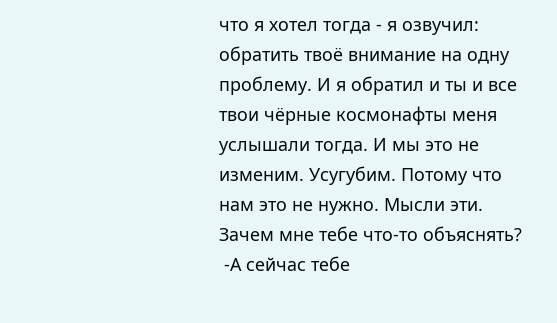что я хотел тогда - я озвучил: обратить твоё внимание на одну проблему. И я обратил и ты и все твои чёрные космонафты меня услышали тогда. И мы это не изменим. Усугубим. Потому что нам это не нужно. Мысли эти. Зачем мне тебе что-то объяснять?
 -А сейчас тебе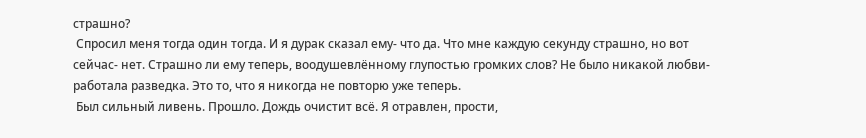страшно?
 Спросил меня тогда один тогда. И я дурак сказал ему- что да. Что мне каждую секунду страшно, но вот сейчас- нет. Страшно ли ему теперь, воодушевлённому глупостью громких слов? Не было никакой любви- работала разведка. Это то, что я никогда не повторю уже теперь.
 Был сильный ливень. Прошло. Дождь очистит всё. Я отравлен, прости,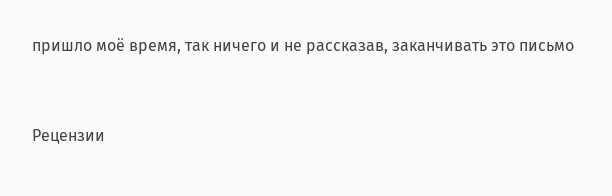пришло моё время, так ничего и не рассказав, заканчивать это письмо


Рецензии